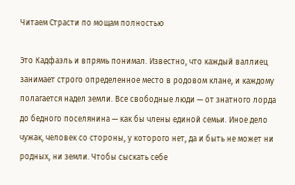Читаем Страсти по мощам полностью

Это Кадфаэль и впрямь понимал. Известно, что каждый валлиец занимает строго определенное место в родовом клане, и каждому полагается надел земли. Все свободные люди — от знатного лорда до бедного поселянина — как бы члены единой семьи. Иное дело чужак, человек со стороны, у которого нет, да и быть не может ни родных, ни земли. Чтобы сыскать себе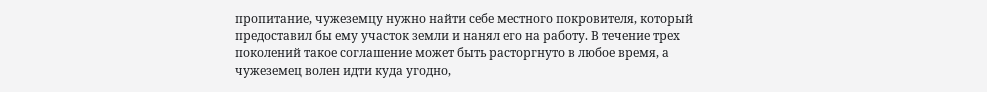пропитание, чужеземцу нужно найти себе местного покровителя, который предоставил бы ему участок земли и нанял его на работу. В течение трех поколений такое соглашение может быть расторгнуто в любое время, а чужеземец волен идти куда угодно,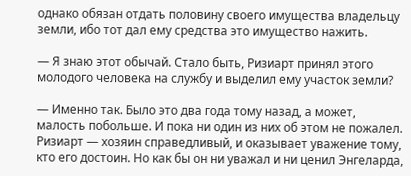однако обязан отдать половину своего имущества владельцу земли, ибо тот дал ему средства это имущество нажить.

— Я знаю этот обычай. Стало быть, Ризиарт принял этого молодого человека на службу и выделил ему участок земли?

— Именно так. Было это два года тому назад, а может, малость побольше. И пока ни один из них об этом не пожалел. Ризиарт — хозяин справедливый, и оказывает уважение тому, кто его достоин. Но как бы он ни уважал и ни ценил Энгеларда,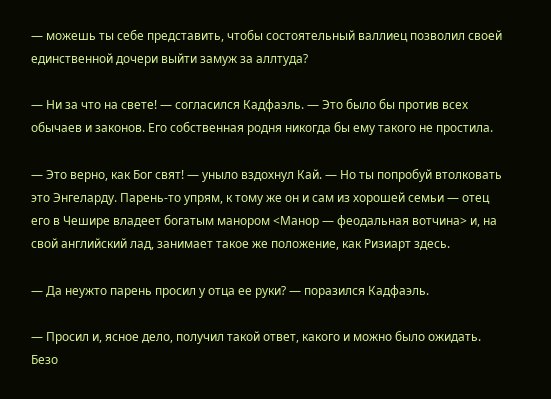— можешь ты себе представить, чтобы состоятельный валлиец позволил своей единственной дочери выйти замуж за аллтуда?

— Ни за что на свете! — согласился Кадфаэль. — Это было бы против всех обычаев и законов. Его собственная родня никогда бы ему такого не простила.

— Это верно, как Бог свят! — уныло вздохнул Кай. — Но ты попробуй втолковать это Энгеларду. Парень-то упрям, к тому же он и сам из хорошей семьи — отец его в Чешире владеет богатым манором <Манор — феодальная вотчина> и, на свой английский лад, занимает такое же положение, как Ризиарт здесь.

— Да неужто парень просил у отца ее руки? — поразился Кадфаэль.

— Просил и, ясное дело, получил такой ответ, какого и можно было ожидать. Безо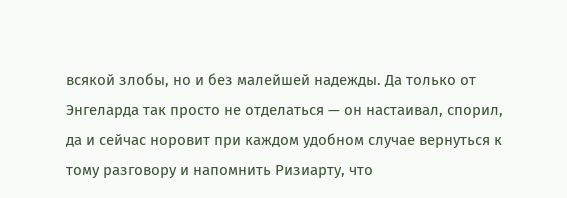всякой злобы, но и без малейшей надежды. Да только от Энгеларда так просто не отделаться — он настаивал, спорил, да и сейчас норовит при каждом удобном случае вернуться к тому разговору и напомнить Ризиарту, что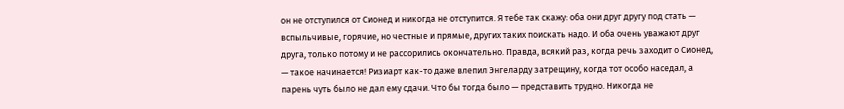он не отступился от Сионед и никогда не отступится. Я тебе так скажу: оба они друг другу под стать — вспыльчивые, горячие, но честные и прямые, других таких поискать надо. И оба очень уважают друг друга, только потому и не рассорились окончательно. Правда, всякий раз, когда речь заходит о Сионед, — такое начинается! Ризиарт как-то даже влепил Энгеларду затрещину, когда тот особо наседал, а парень чуть было не дал ему сдачи. Что бы тогда было — представить трудно. Никогда не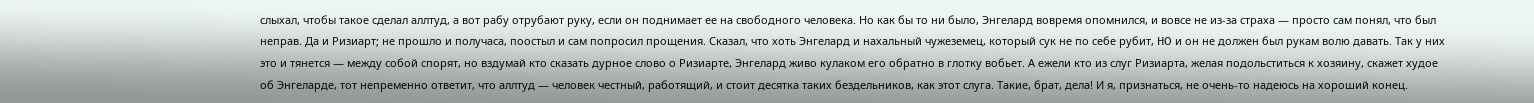слыхал, чтобы такое сделал аллтуд, а вот рабу отрубают руку, если он поднимает ее на свободного человека. Но как бы то ни было, Энгелард вовремя опомнился, и вовсе не из-за страха — просто сам понял, что был неправ. Да и Ризиарт; не прошло и получаса, поостыл и сам попросил прощения. Сказал, что хоть Энгелард и нахальный чужеземец, который сук не по себе рубит, HO и он не должен был рукам волю давать. Так у них это и тянется — между собой спорят, но вздумай кто сказать дурное слово о Ризиарте, Энгелард живо кулаком его обратно в глотку вобьет. А ежели кто из слуг Ризиарта, желая подольститься к хозяину, скажет худое об Энгеларде, тот непременно ответит, что аллтуд — человек честный, работящий, и стоит десятка таких бездельников, как этот слуга. Такие, брат, дела! И я, признаться, не очень-то надеюсь на хороший конец.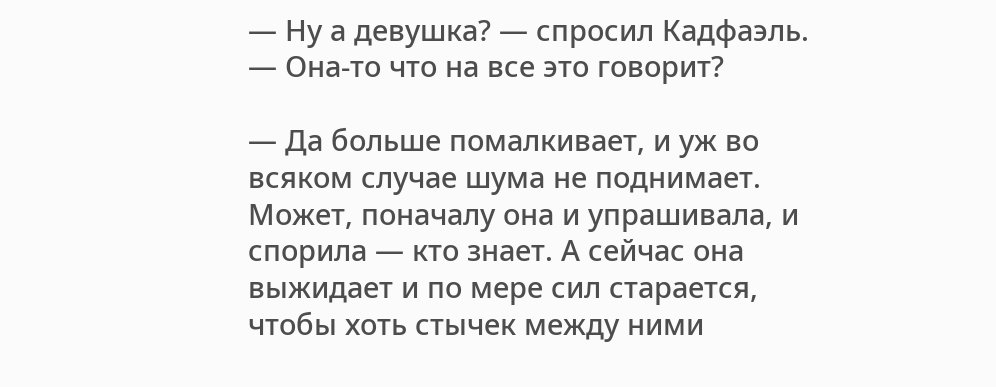— Ну а девушка? — спросил Кадфаэль. — Она-то что на все это говорит?

— Да больше помалкивает, и уж во всяком случае шума не поднимает. Может, поначалу она и упрашивала, и спорила — кто знает. А сейчас она выжидает и по мере сил старается, чтобы хоть стычек между ними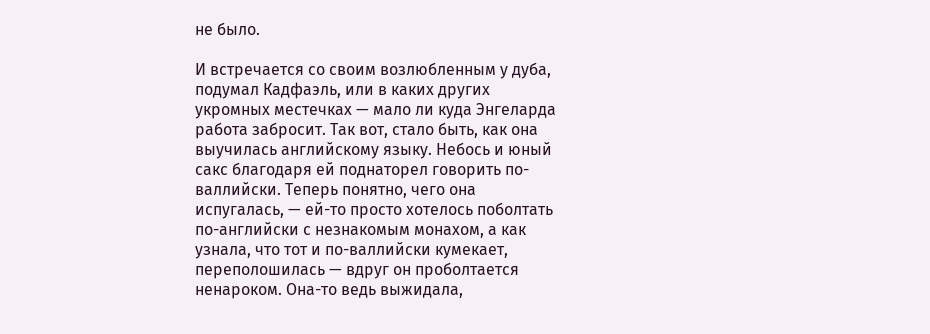не было.

И встречается со своим возлюбленным у дуба, подумал Кадфаэль, или в каких других укромных местечках — мало ли куда Энгеларда работа забросит. Так вот, стало быть, как она выучилась английскому языку. Небось и юный сакс благодаря ей поднаторел говорить по-валлийски. Теперь понятно, чего она испугалась, — ей-то просто хотелось поболтать по-английски с незнакомым монахом, а как узнала, что тот и по-валлийски кумекает, переполошилась — вдруг он проболтается ненароком. Она-то ведь выжидала,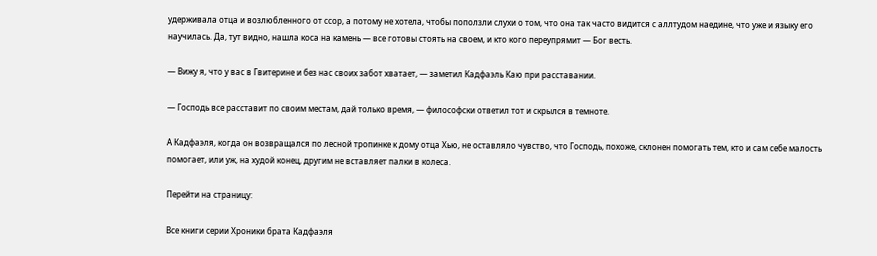удерживала отца и возлюбленного от ссор, а потому не хотела, чтобы поползли слухи о том, что она так часто видится с аллтудом наедине, что уже и языку его научилась. Да, тут видно, нашла коса на камень — все готовы стоять на своем, и кто кого переупрямит — Бог весть.

— Вижу я, что у вас в Гвитерине и без нас своих забот хватает, — заметил Кадфаэль Каю при расставании.

— Господь все расставит по своим местам, дай только время, — философски ответил тот и скрылся в темноте.

А Кадфаэля, когда он возвращался по лесной тропинке к дому отца Хью, не оставляло чувство, что Господь, похоже, склонен помогать тем, кто и сам себе малость помогает, или уж, на худой конец, другим не вставляет палки в колеса.

Перейти на страницу:

Все книги серии Хроники брата Кадфаэля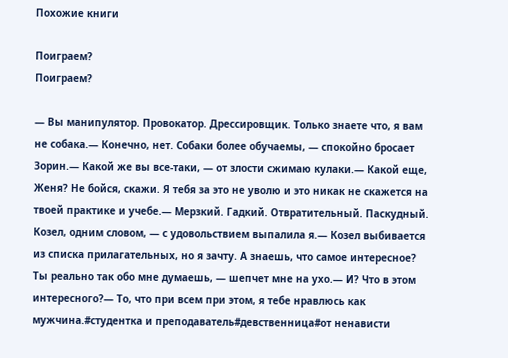Похожие книги

Поиграем?
Поиграем?

— Вы манипулятор. Провокатор. Дрессировщик. Только знаете что, я вам не собака.— Конечно, нет. Собаки более обучаемы, — спокойно бросает Зорин.— Какой же вы все-таки, — от злости сжимаю кулаки.— Какой еще, Женя? Не бойся, скажи. Я тебя за это не уволю и это никак не скажется на твоей практике и учебе.— Мерзкий. Гадкий. Отвратительный. Паскудный. Козел, одним словом, — с удовольствием выпалила я.— Козел выбивается из списка прилагательных, но я зачту. А знаешь, что самое интересное? Ты реально так обо мне думаешь, — шепчет мне на ухо.— И? Что в этом интересного?— То, что при всем при этом, я тебе нравлюсь как мужчина.#студентка и преподаватель#девственница#от ненависти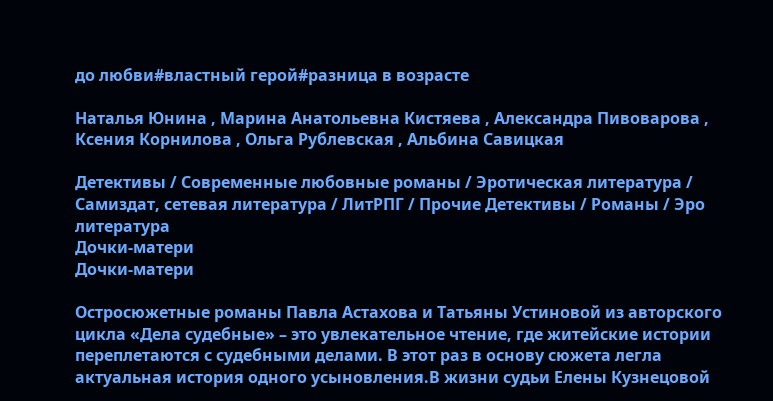до любви#властный герой#разница в возрасте

Наталья Юнина , Марина Анатольевна Кистяева , Александра Пивоварова , Ксения Корнилова , Ольга Рублевская , Альбина Савицкая

Детективы / Современные любовные романы / Эротическая литература / Самиздат, сетевая литература / ЛитРПГ / Прочие Детективы / Романы / Эро литература
Дочки-матери
Дочки-матери

Остросюжетные романы Павла Астахова и Татьяны Устиновой из авторского цикла «Дела судебные» – это увлекательное чтение, где житейские истории переплетаются с судебными делами. В этот раз в основу сюжета легла актуальная история одного усыновления.В жизни судьи Елены Кузнецовой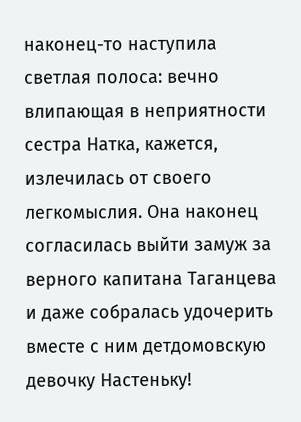наконец-то наступила светлая полоса: вечно влипающая в неприятности сестра Натка, кажется, излечилась от своего легкомыслия. Она наконец согласилась выйти замуж за верного капитана Таганцева и даже собралась удочерить вместе с ним детдомовскую девочку Настеньку!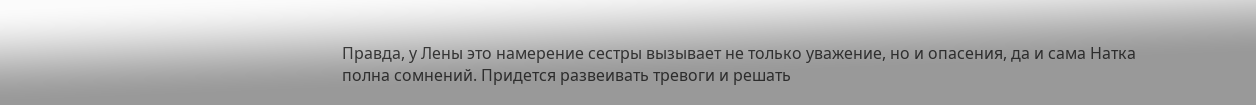Правда, у Лены это намерение сестры вызывает не только уважение, но и опасения, да и сама Натка полна сомнений. Придется развеивать тревоги и решать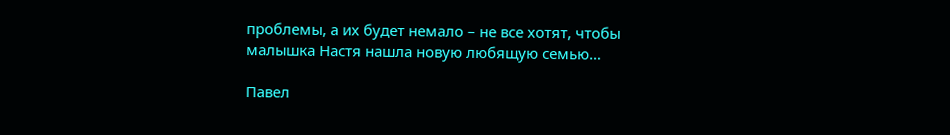проблемы, а их будет немало – не все хотят, чтобы малышка Настя нашла новую любящую семью…

Павел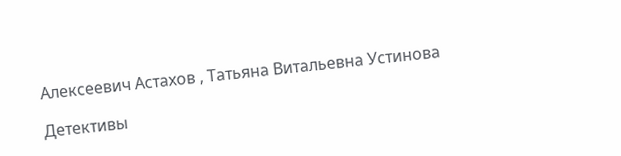Алексеевич Астахов , Татьяна Витальевна Устинова

Детективы